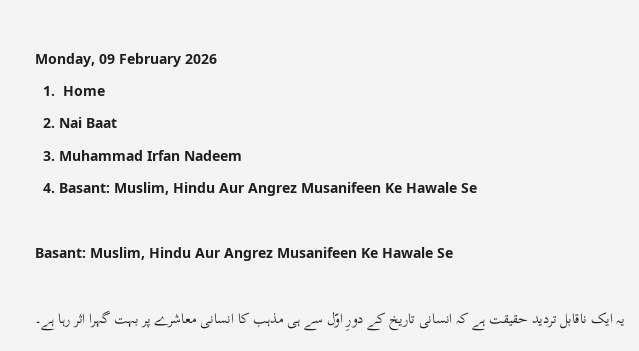Monday, 09 February 2026
  1.  Home
  2. Nai Baat
  3. Muhammad Irfan Nadeem
  4. Basant: Muslim, Hindu Aur Angrez Musanifeen Ke Hawale Se

Basant: Muslim, Hindu Aur Angrez Musanifeen Ke Hawale Se

یہ ایک ناقابل تردید حقیقت ہے کہ انسانی تاریخ کے دورِ اوّل سے ہی مذہب کا انسانی معاشرے پر بہت گہرا اثر رہا ہے۔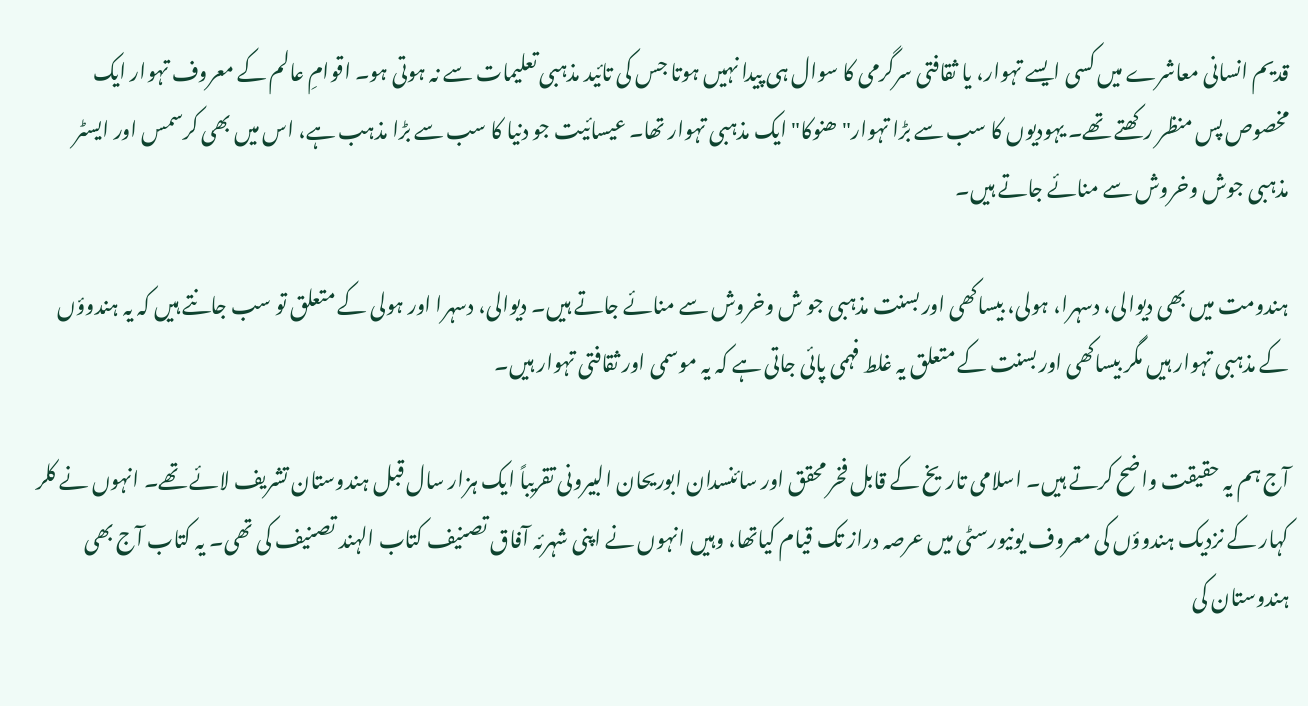قدیم انسانی معاشرے میں کسی ایسے تہوار، یا ثقافتی سرگرمی کا سوال ہی پیدا نہیں ہوتا جس کی تائید مذہبی تعلیمات سے نہ ہوتی ہو۔ اقوامِ عالم کے معروف تہوار ایک مخصوص پس منظر رکھتے تھے۔ یہودیوں کا سب سے بڑا تہوار"ھنوکا" ایک مذہبی تہوار تھا۔ عیسائیت جو دنیا کا سب سے بڑا مذہب ہے، اس میں بھی کرسمس اور ایسٹر مذہبی جوش وخروش سے منائے جاتے ہیں۔

ہندومت میں بھی دیوالی، دسہرا، ہولی، بیساکھی اور بسنت مذہبی جو ش وخروش سے منائے جاتے ہیں۔ دیوالی، دسہرا اور ہولی کے متعلق تو سب جانتے ہیں کہ یہ ہندوؤں کے مذہبی تہوار ہیں مگر بیساکھی اور بسنت کے متعلق یہ غلط فہمی پائی جاتی ہے کہ یہ موسمی اور ثقافتی تہوار ہیں۔

آج ہم یہ حقیقت واضح کرتے ہیں۔ اسلامی تاریخ کے قابل فخر محقق اور سائنسدان ابوریحان البیرونی تقریباً ایک ہزار سال قبل ہندوستان تشریف لائے تھے۔ انہوں نے کلر کہار کے نزدیک ہندوؤں کی معروف یونیورسٹی میں عرصہ دراز تک قیام کیاتھا، وہیں انہوں نے اپنی شہرئہ آفاق تصنیف کتاب الہند تصنیف کی تھی۔ یہ کتاب آج بھی ہندوستان کی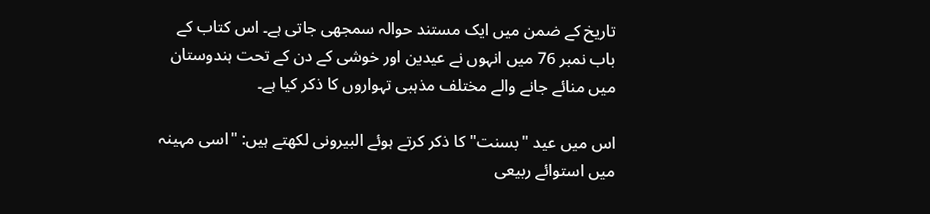تاریخ کے ضمن میں ایک مستند حوالہ سمجھی جاتی ہے۔ اس کتاب کے باب نمبر 76 میں انہوں نے عیدین اور خوشی کے دن کے تحت ہندوستان میں منائے جانے والے مختلف مذہبی تہواروں کا ذکر کیا ہے۔

اس میں عید "بسنت" کا ذکر کرتے ہوئے البیرونی لکھتے ہیں: "اسی مہینہ میں استوائے ربیعی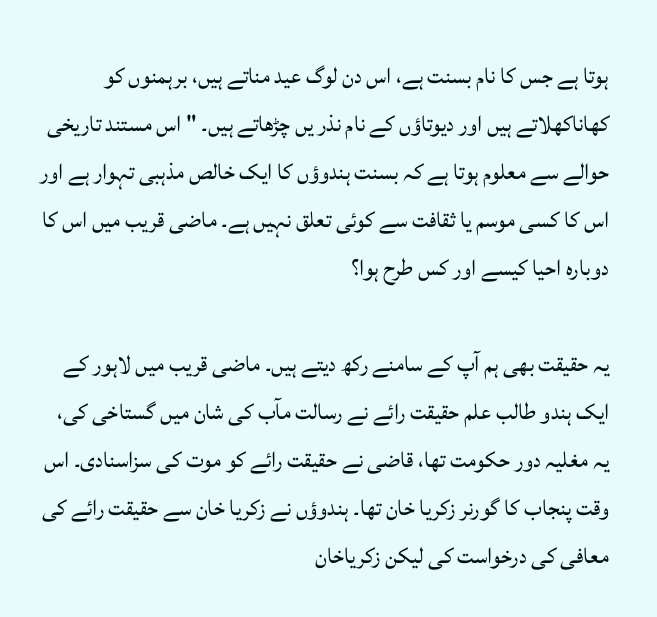ہوتا ہے جس کا نام بسنت ہے، اس دن لوگ عید مناتے ہیں، برہمنوں کو کھاناکھلاتے ہیں اور دیوتاؤں کے نام نذر یں چڑھاتے ہیں۔ " اس مستند تاریخی حوالے سے معلوم ہوتا ہے کہ بسنت ہندوؤں کا ایک خالص مذہبی تہوار ہے اور اس کا کسی موسم یا ثقافت سے کوئی تعلق نہیں ہے۔ ماضی قریب میں اس کا دوبارہ احیا کیسے اور کس طرح ہوا؟

یہ حقیقت بھی ہم آپ کے سامنے رکھ دیتے ہیں۔ ماضی قریب میں لاہور کے ایک ہندو طالب علم حقیقت رائے نے رسالت مآب کی شان میں گستاخی کی، یہ مغلیہ دور حکومت تھا، قاضی نے حقیقت رائے کو موت کی سزاسنادی۔ اس وقت پنجاب کا گورنر زکریا خان تھا۔ ہندوؤں نے زکریا خان سے حقیقت رائے کی معافی کی درخواست کی لیکن زکریاخان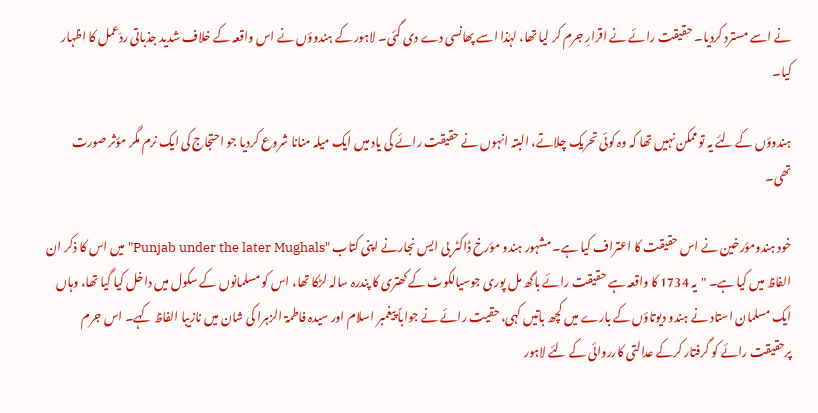نے اسے مسترد کردیا۔ حقیقت رائے نے اقرارِ جرم کر لیا تھا، لہٰذا اسے پھانسی دے دی گئی۔ لاہور کے ہندوؤں نے اس واقعہ کے خلاف شدید جذباتی ردّعمل کا اظہار کیا۔

ہندوؤں کے لئے یہ توممکن نہیں تھا کہ وہ کوئی تحریک چلاتے، البتہ انہوں نے حقیقت رائے کی یاد میں ایک میلہ منانا شروع کردیا جو احتجاج کی ایک نرم مگر مؤثر صورت تھی۔

خود ہندومؤرخین نے اس حقیقت کا اعتراف کیا ہے۔ مشہور ہندو مؤرخ ڈاکٹر بی ایس نجارنے اپنی کتاب "Punjab under the later Mughals" میں اس کا ذکر ان الفاظ میں کیا ہے۔ "یہ 1734 کا واقعہ ہے حقیقت رائے باگھ مل پوری جوسیالکوٹ کے کھتری کا پندرہ سالہ لڑکا تھا، اس کو مسلمانوں کے سکول میں داخل کیا گیا تھا، وہاں ایک مسلمان استاد نے ہندو دیوتاؤں کے بارے میں کچھ باتیں کہی، حقیت رائے نے جواباً پیغمبر اسلام اور سیدہ فاطمۃ الزہرا کی شان میں نازیبا الفاظ کہے۔ اس جرم پرحقیقت رائے کو گرفتار کرکے عدالتی کارروائی کے لئے لاہور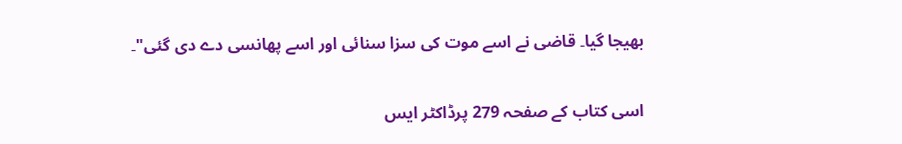بھیجا گیا۔ قاضی نے اسے موت کی سزا سنائی اور اسے پھانسی دے دی گئی"۔

اسی کتاب کے صفحہ 279 پرڈاکٹر ایس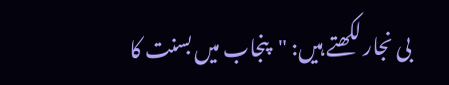بی نجار لکھتے ہیں: "پنجاب میں بسنت کا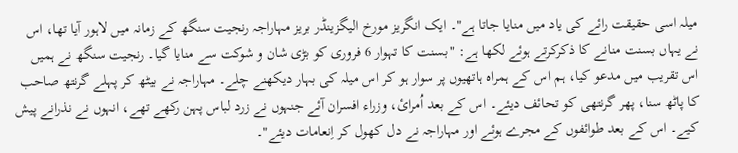میلہ اسی حقیقت رائے کی یاد میں منایا جاتا ہے"۔ ایک انگریز مورخ الیگزینڈر بریز مہاراجہ رنجیت سنگھ کے زمانہ میں لاہور آیا تھا، اس نے یہاں بسنت منانے کا ذکرکرتے ہوئے لکھا ہے: "بسنت کا تہوار 6 فروری کو بڑی شان و شوکت سے منایا گیا۔ رنجیت سنگھ نے ہمیں اس تقریب میں مدعو کیا، ہم اس کے ہمراہ ہاتھیوں پر سوار ہو کر اس میلہ کی بہار دیکھنے چلے۔ مہاراجہ نے بیٹھ کر پہلے گرنتھ صاحب کا پاٹھ سنا، پھر گرنتھی کو تحائف دیئے۔ اس کے بعد اُمرائ، وزراء افسران آئے جنہوں نے زرد لباس پہن رکھے تھے، انہوں نے نذرانے پیش کیے۔ اس کے بعد طوائفوں کے مجرے ہوئے اور مہاراجہ نے دل کھول کر اِنعامات دیئے"۔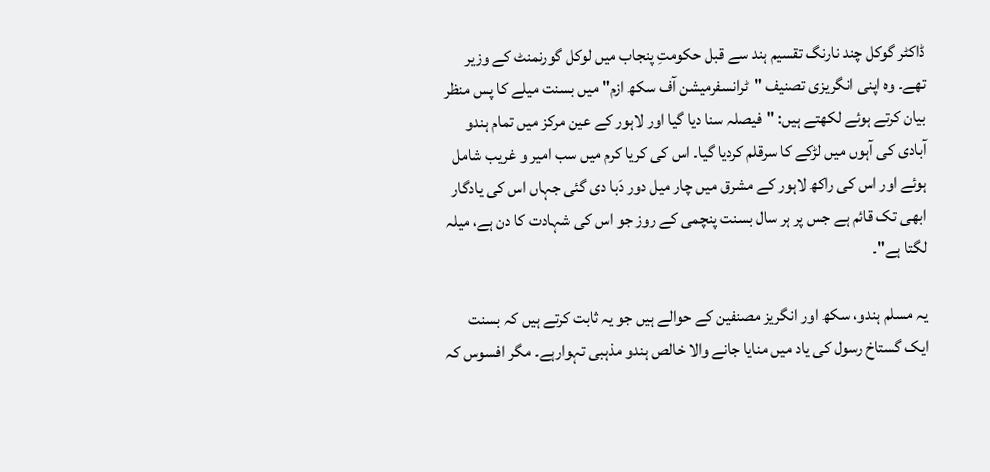ڈاکٹر گوکل چند نارنگ تقسیم ہند سے قبل حکومتِ پنجاب میں لوکل گورنمنٹ کے وزیر تھے۔ وہ اپنی انگریزی تصنیف "ٹرانسفرمیشن آف سکھ ازم" میں بسنت میلے کا پس منظر بیان کرتے ہوئے لکھتے ہیں: "فیصلہ سنا دیا گیا اور لاہور کے عین مرکز میں تمام ہندو آبادی کی آہوں میں لڑکے کا سرقلم کردیا گیا۔ اس کی کریا کرم میں سب امیر و غریب شامل ہوئے اور اس کی راکھ لاہور کے مشرق میں چار میل دور دَبا دی گئی جہاں اس کی یادگار ابھی تک قائم ہے جس پر ہر سال بسنت پنچمی کے روز جو اس کی شہادت کا دن ہے، میلہ لگتا ہے"۔

یہ مسلم ہندو، سکھ اور انگریز مصنفین کے حوالے ہیں جو یہ ثابت کرتے ہیں کہ بسنت ایک گستاخ رسول کی یاد میں منایا جانے والا خالص ہندو مذہبی تہوارہے۔ مگر افسوس کہ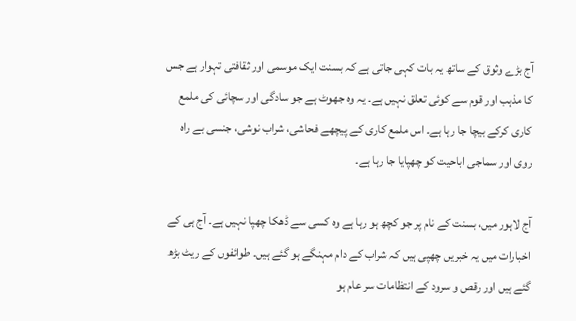آج بڑے وثوق کے ساتھ یہ بات کہی جاتی ہے کہ بسنت ایک موسمی اور ثقافتی تہوار ہے جس کا مذہب اور قوم سے کوئی تعلق نہیں ہے۔ یہ وہ جھوٹ ہے جو سادگی اور سچائی کی ملمع کاری کرکے بیچا جا رہا ہے۔ اس ملمع کاری کے پیچھے فحاشی، شراب نوشی، جنسی بے راہ روی اور سماجی اباحیت کو چھپایا جا رہا ہے۔

آج لاہور میں، بسنت کے نام پر جو کچھ ہو رہا ہے وہ کسی سے ڈھکا چھپا نہیں ہے۔ آج ہی کے اخبارات میں یہ خبریں چھپی ہیں کہ شراب کے دام مہنگے ہو گئے ہیں۔ طوائفوں کے ریٹ بڑھ گئے ہیں اور رقص و سرود کے انتظامات سر عام ہو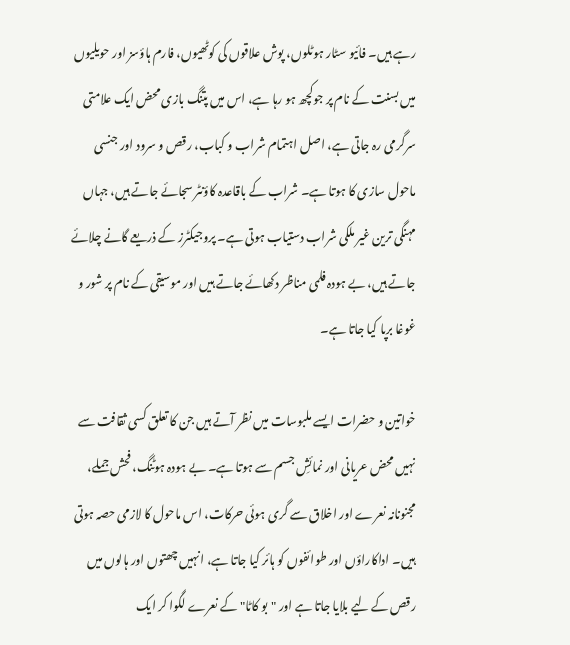رہے ہیں۔ فائیو سٹار ہوٹلوں، پوش علاقوں کی کوٹھیوں، فارم ہاؤسز اور حویلیوں میں بسنت کے نام پر جوکچھ ہو رہا ہے، اس میں پتنگ بازی محض ایک علامتی سرگرمی رہ جاتی ہے، اصل اہتمام شراب و کباب، رقص و سرود اور جنسی ماحول سازی کا ہوتا ہے۔ شراب کے باقاعدہ کاؤنٹر سجائے جاتے ہیں، جہاں مہنگی ترین غیر ملکی شراب دستیاب ہوتی ہے۔ پروجیکٹرز کے ذریعے گانے چلائے جاتے ہیں، بے ہودہ فلمی مناظر دکھائے جاتے ہیں اور موسیقی کے نام پر شور و غوغا برپا کیا جاتا ہے۔

خواتین و حضرات ایسے ملبوسات میں نظر آتے ہیں جن کا تعلق کسی ثقافت سے نہیں محض عریانی اور نمائشِ جسم سے ہوتا ہے۔ بے ہودہ ہوٹنگ، فحش جملے، مجنونانہ نعرے اور اخلاق سے گری ہوئی حرکات، اس ماحول کا لازمی حصہ ہوتی ہیں۔ اداکاراؤں اور طوائفوں کو ہائر کیا جاتا ہے، انہیں چھتوں اور ہالوں میں رقص کے لیے بلایا جاتا ہے اور "بو کاٹا" کے نعرے لگوا کر ایک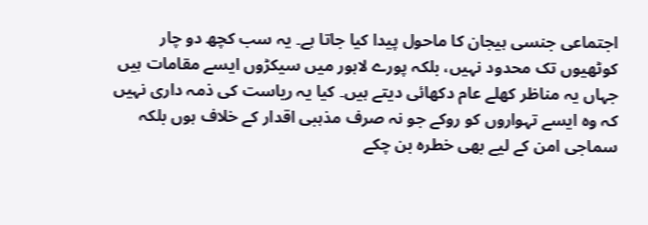اجتماعی جنسی ہیجان کا ماحول پیدا کیا جاتا ہے۔ یہ سب کچھ دو چار کوٹھیوں تک محدود نہیں، بلکہ پورے لاہور میں سیکڑوں ایسے مقامات ہیں جہاں یہ مناظر کھلے عام دکھائی دیتے ہیں۔ کیا یہ ریاست کی ذمہ داری نہیں کہ وہ ایسے تہواروں کو روکے جو نہ صرف مذہبی اقدار کے خلاف ہوں بلکہ سماجی امن کے لیے بھی خطرہ بن چکے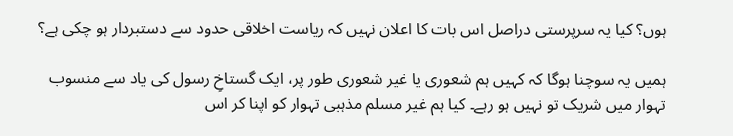ہوں؟ کیا یہ سرپرستی دراصل اس بات کا اعلان نہیں کہ ریاست اخلاقی حدود سے دستبردار ہو چکی ہے؟

ہمیں یہ سوچنا ہوگا کہ کہیں ہم شعوری یا غیر شعوری طور پر، ایک گستاخِ رسول کی یاد سے منسوب تہوار میں شریک تو نہیں ہو رہے۔ کیا ہم غیر مسلم مذہبی تہوار کو اپنا کر اس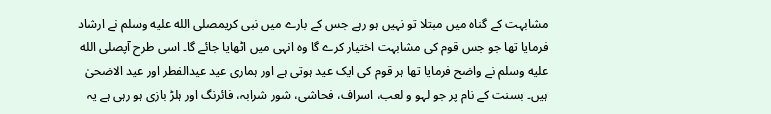مشابہت کے گناہ میں مبتلا تو نہیں ہو رہے جس کے بارے میں نبی کریمصلى الله عليه وسلم نے ارشاد فرمایا تھا جو جس قوم کی مشابہت اختیار کرے گا وہ انہی میں اٹھایا جائے گا۔ اسی طرح آپصلى الله عليه وسلم نے واضح فرمایا تھا ہر قوم کی ایک عید ہوتی ہے اور ہماری عید عیدالفطر اور عید الاضحیٰ ہیں۔ بسنت کے نام پر جو لہو و لعب، اسراف، فحاشی، شور شرابہ، فائرنگ اور ہلڑ بازی ہو رہی ہے یہ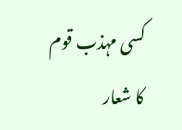کسی مہذب قوم کا شعار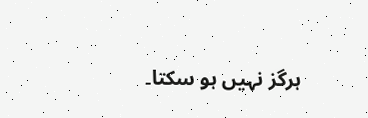ہرگز نہیں ہو سکتا۔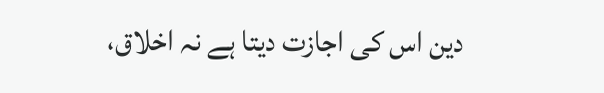دین اس کی اجازت دیتا ہے نہ اخلاق،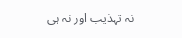نہ تہذیب اور نہ ہی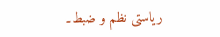ریاستی نظم و ضبط۔